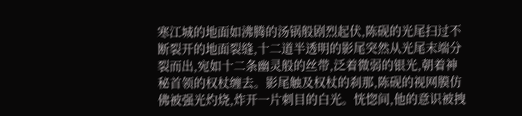寒江城的地面如沸腾的汤锅般剧烈起伏,陈砚的光尾扫过不断裂开的地面裂缝,十二道半透明的影尾突然从光尾末端分裂而出,宛如十二条幽灵般的丝带,泛着微弱的银光,朝着神秘首领的权杖缠去。影尾触及权杖的刹那,陈砚的视网膜仿佛被强光灼烧,炸开一片刺目的白光。恍惚间,他的意识被拽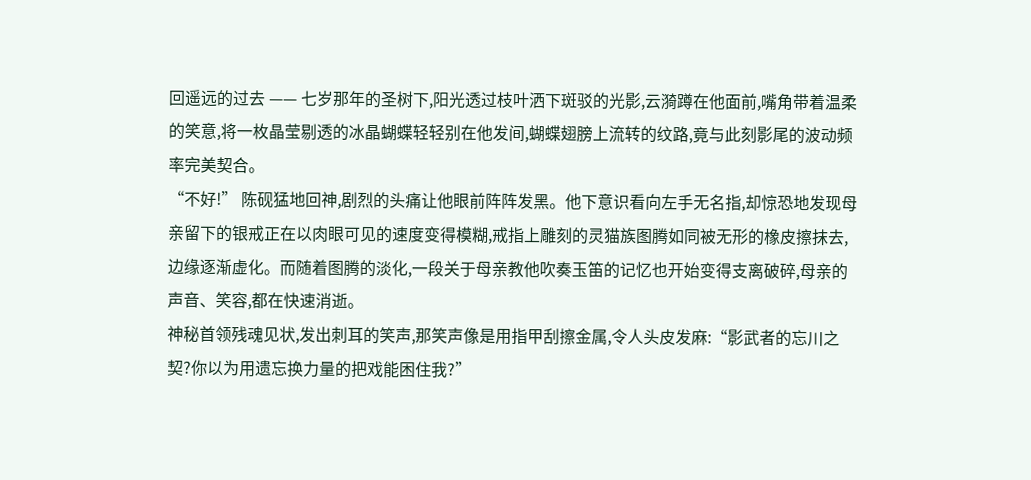回遥远的过去 —— 七岁那年的圣树下,阳光透过枝叶洒下斑驳的光影,云漪蹲在他面前,嘴角带着温柔的笑意,将一枚晶莹剔透的冰晶蝴蝶轻轻别在他发间,蝴蝶翅膀上流转的纹路,竟与此刻影尾的波动频率完美契合。
“不好!” 陈砚猛地回神,剧烈的头痛让他眼前阵阵发黑。他下意识看向左手无名指,却惊恐地发现母亲留下的银戒正在以肉眼可见的速度变得模糊,戒指上雕刻的灵猫族图腾如同被无形的橡皮擦抹去,边缘逐渐虚化。而随着图腾的淡化,一段关于母亲教他吹奏玉笛的记忆也开始变得支离破碎,母亲的声音、笑容,都在快速消逝。
神秘首领残魂见状,发出刺耳的笑声,那笑声像是用指甲刮擦金属,令人头皮发麻:“影武者的忘川之契?你以为用遗忘换力量的把戏能困住我?”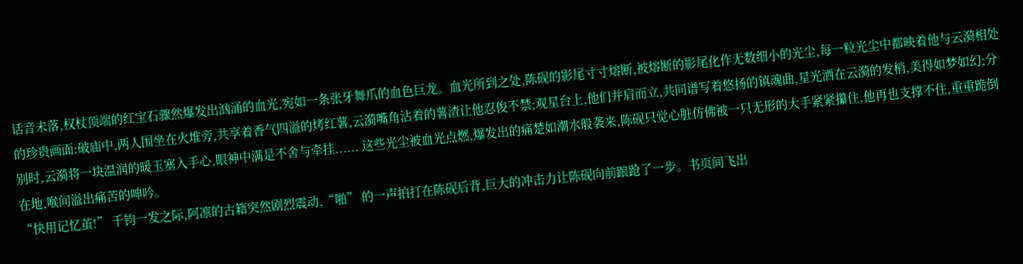话音未落,权杖顶端的红宝石骤然爆发出汹涌的血光,宛如一条张牙舞爪的血色巨龙。血光所到之处,陈砚的影尾寸寸熔断,被熔断的影尾化作无数细小的光尘,每一粒光尘中都映着他与云漪相处的珍贵画面:破庙中,两人围坐在火堆旁,共享着香气四溢的烤红薯,云漪嘴角沾着的薯渣让他忍俊不禁;观星台上,他们并肩而立,共同谱写着悠扬的镇魂曲,星光洒在云漪的发梢,美得如梦如幻;分别时,云漪将一块温润的暖玉塞入手心,眼神中满是不舍与牵挂...... 这些光尘被血光点燃,爆发出的痛楚如潮水般袭来,陈砚只觉心脏仿佛被一只无形的大手紧紧攥住,他再也支撑不住,重重跪倒在地,喉间溢出痛苦的呻吟。
“快用记忆茧!” 千钧一发之际,阿凛的古籍突然剧烈震动,“啪” 的一声拍打在陈砚后背,巨大的冲击力让陈砚向前踉跄了一步。书页间飞出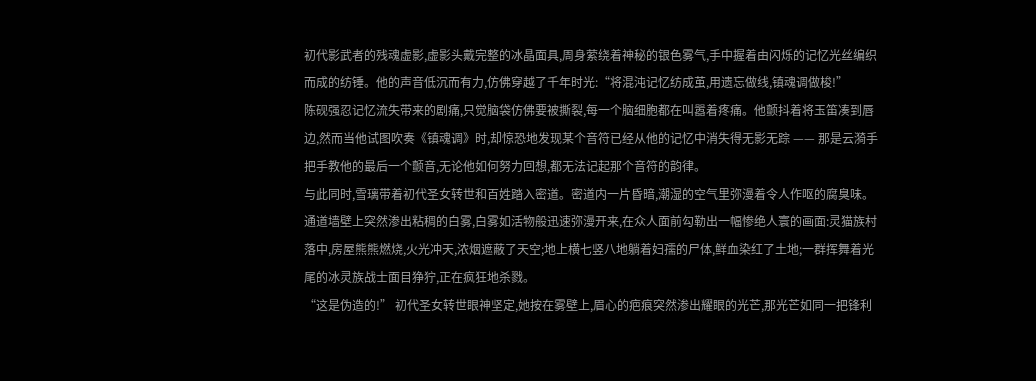初代影武者的残魂虚影,虚影头戴完整的冰晶面具,周身萦绕着神秘的银色雾气,手中握着由闪烁的记忆光丝编织而成的纺锤。他的声音低沉而有力,仿佛穿越了千年时光:“将混沌记忆纺成茧,用遗忘做线,镇魂调做梭!”
陈砚强忍记忆流失带来的剧痛,只觉脑袋仿佛要被撕裂,每一个脑细胞都在叫嚣着疼痛。他颤抖着将玉笛凑到唇边,然而当他试图吹奏《镇魂调》时,却惊恐地发现某个音符已经从他的记忆中消失得无影无踪 —— 那是云漪手把手教他的最后一个颤音,无论他如何努力回想,都无法记起那个音符的韵律。
与此同时,雪璃带着初代圣女转世和百姓踏入密道。密道内一片昏暗,潮湿的空气里弥漫着令人作呕的腐臭味。通道墙壁上突然渗出粘稠的白雾,白雾如活物般迅速弥漫开来,在众人面前勾勒出一幅惨绝人寰的画面:灵猫族村落中,房屋熊熊燃烧,火光冲天,浓烟遮蔽了天空;地上横七竖八地躺着妇孺的尸体,鲜血染红了土地;一群挥舞着光尾的冰灵族战士面目狰狞,正在疯狂地杀戮。
“这是伪造的!” 初代圣女转世眼神坚定,她按在雾壁上,眉心的疤痕突然渗出耀眼的光芒,那光芒如同一把锋利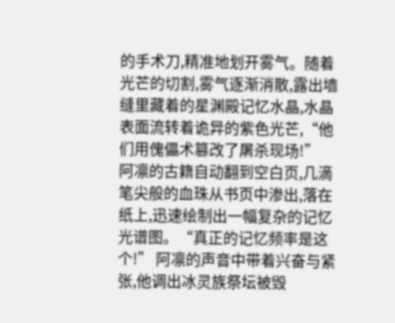的手术刀,精准地划开雾气。随着光芒的切割,雾气逐渐消散,露出墙缝里藏着的星渊殿记忆水晶,水晶表面流转着诡异的紫色光芒,“他们用傀儡术篡改了屠杀现场!”
阿凛的古籍自动翻到空白页,几滴笔尖般的血珠从书页中渗出,落在纸上,迅速绘制出一幅复杂的记忆光谱图。“真正的记忆频率是这个!” 阿凛的声音中带着兴奋与紧张,他调出冰灵族祭坛被毁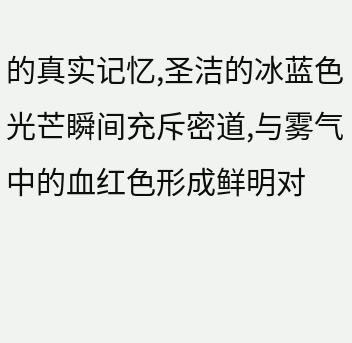的真实记忆,圣洁的冰蓝色光芒瞬间充斥密道,与雾气中的血红色形成鲜明对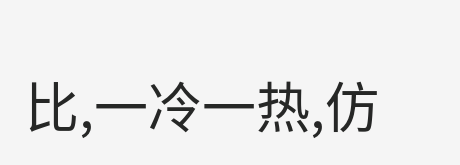比,一冷一热,仿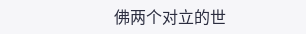佛两个对立的世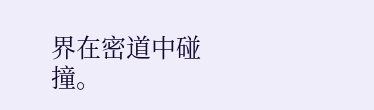界在密道中碰撞。